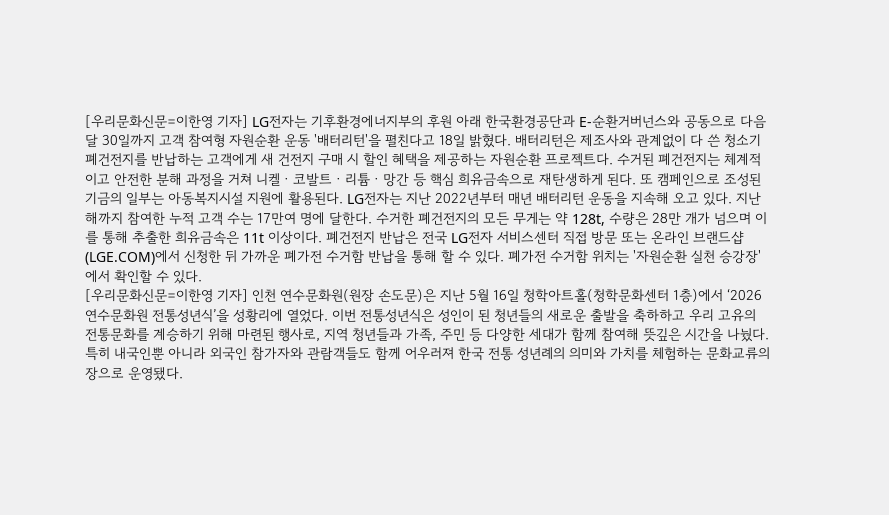[우리문화신문=이한영 기자] LG전자는 기후환경에너지부의 후원 아래 한국환경공단과 E-순환거버넌스와 공동으로 다음 달 30일까지 고객 참여형 자원순환 운동 '배터리턴'을 펼친다고 18일 밝혔다. 배터리턴은 제조사와 관계없이 다 쓴 청소기 폐건전지를 반납하는 고객에게 새 건전지 구매 시 할인 혜택을 제공하는 자원순환 프로젝트다. 수거된 폐건전지는 체계적이고 안전한 분해 과정을 거쳐 니켈ㆍ코발트ㆍ리튬ㆍ망간 등 핵심 희유금속으로 재탄생하게 된다. 또 캠페인으로 조성된 기금의 일부는 아동복지시설 지원에 활용된다. LG전자는 지난 2022년부터 매년 배터리턴 운동을 지속해 오고 있다. 지난해까지 참여한 누적 고객 수는 17만여 명에 달한다. 수거한 폐건전지의 모든 무게는 약 128t, 수량은 28만 개가 넘으며 이를 통해 추출한 희유금속은 11t 이상이다. 폐건전지 반납은 전국 LG전자 서비스센터 직접 방문 또는 온라인 브랜드샵(LGE.COM)에서 신청한 뒤 가까운 폐가전 수거함 반납을 통해 할 수 있다. 폐가전 수거함 위치는 '자원순환 실천 승강장'에서 확인할 수 있다.
[우리문화신문=이한영 기자] 인천 연수문화원(원장 손도문)은 지난 5월 16일 청학아트홀(청학문화센터 1층)에서 ‘2026 연수문화원 전통성년식’을 성황리에 열었다. 이번 전통성년식은 성인이 된 청년들의 새로운 출발을 축하하고 우리 고유의 전통문화를 계승하기 위해 마련된 행사로, 지역 청년들과 가족, 주민 등 다양한 세대가 함께 참여해 뜻깊은 시간을 나눴다. 특히 내국인뿐 아니라 외국인 참가자와 관람객들도 함께 어우러져 한국 전통 성년례의 의미와 가치를 체험하는 문화교류의 장으로 운영됐다.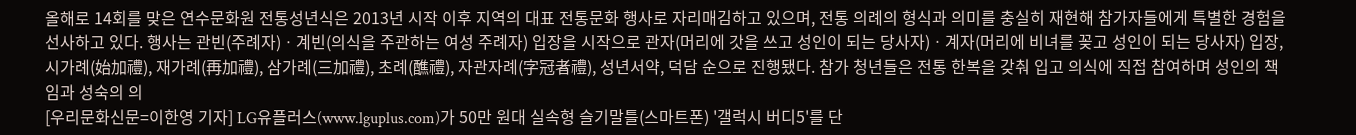올해로 14회를 맞은 연수문화원 전통성년식은 2013년 시작 이후 지역의 대표 전통문화 행사로 자리매김하고 있으며, 전통 의례의 형식과 의미를 충실히 재현해 참가자들에게 특별한 경험을 선사하고 있다. 행사는 관빈(주례자)ㆍ계빈(의식을 주관하는 여성 주례자) 입장을 시작으로 관자(머리에 갓을 쓰고 성인이 되는 당사자)ㆍ계자(머리에 비녀를 꽂고 성인이 되는 당사자) 입장, 시가례(始加禮), 재가례(再加禮), 삼가례(三加禮), 초례(醮禮), 자관자례(字冠者禮), 성년서약, 덕담 순으로 진행됐다. 참가 청년들은 전통 한복을 갖춰 입고 의식에 직접 참여하며 성인의 책임과 성숙의 의
[우리문화신문=이한영 기자] LG유플러스(www.lguplus.com)가 50만 원대 실속형 슬기말틀(스마트폰) '갤럭시 버디5'를 단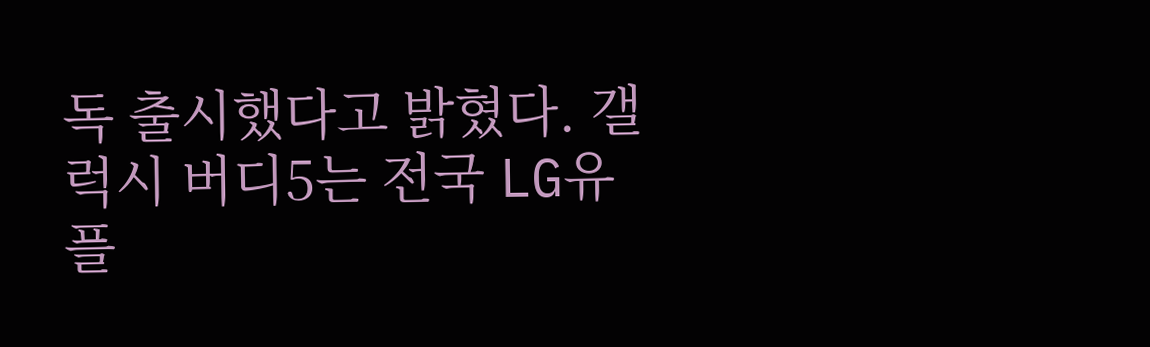독 출시했다고 밝혔다. 갤럭시 버디5는 전국 LG유플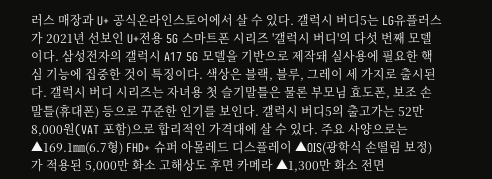러스 매장과 U+ 공식온라인스토어에서 살 수 있다. 갤럭시 버디5는 LG유플러스가 2021년 선보인 U+전용 5G 스마트폰 시리즈 '갤럭시 버디'의 다섯 번째 모델이다. 삼성전자의 갤럭시 A17 5G 모델을 기반으로 제작돼 실사용에 필요한 핵심 기능에 집중한 것이 특징이다. 색상은 블랙, 블루, 그레이 세 가지로 출시된다. 갤럭시 버디 시리즈는 자녀용 첫 슬기말틀은 물론 부모님 효도폰, 보조 손말틀(휴대폰) 등으로 꾸준한 인기를 보인다. 갤럭시 버디5의 출고가는 52만 8,000원(VAT 포함)으로 합리적인 가격대에 살 수 있다. 주요 사양으로는 ▲169.1㎜(6.7형) FHD+ 슈퍼 아몰레드 디스플레이 ▲OIS(광학식 손떨림 보정)가 적용된 5,000만 화소 고해상도 후면 카메라 ▲1,300만 화소 전면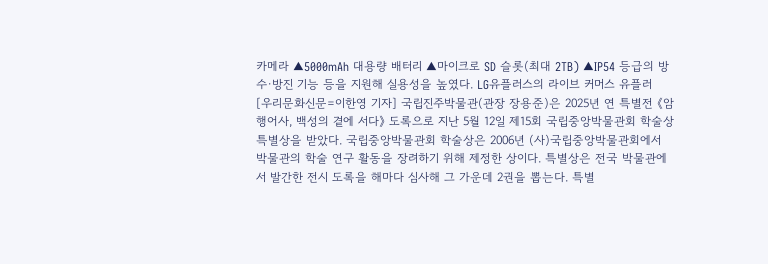카메라 ▲5000mAh 대용량 배터리 ▲마이크로 SD 슬롯(최대 2TB) ▲IP54 등급의 방수·방진 기능 등을 지원해 실용성을 높였다. LG유플러스의 라이브 커머스 유플러
[우리문화신문=이한영 기자] 국립진주박물관(관장 장용준)은 2025년 연 특별전 《암행어사, 백성의 곁에 서다》 도록으로 지난 5월 12일 제15회 국립중앙박물관회 학술상 특별상을 받았다. 국립중앙박물관회 학술상은 2006년 (사)국립중앙박물관회에서 박물관의 학술 연구 활동을 장려하기 위해 제정한 상이다. 특별상은 전국 박물관에서 발간한 전시 도록을 해마다 심사해 그 가운데 2권을 뽑는다. 특별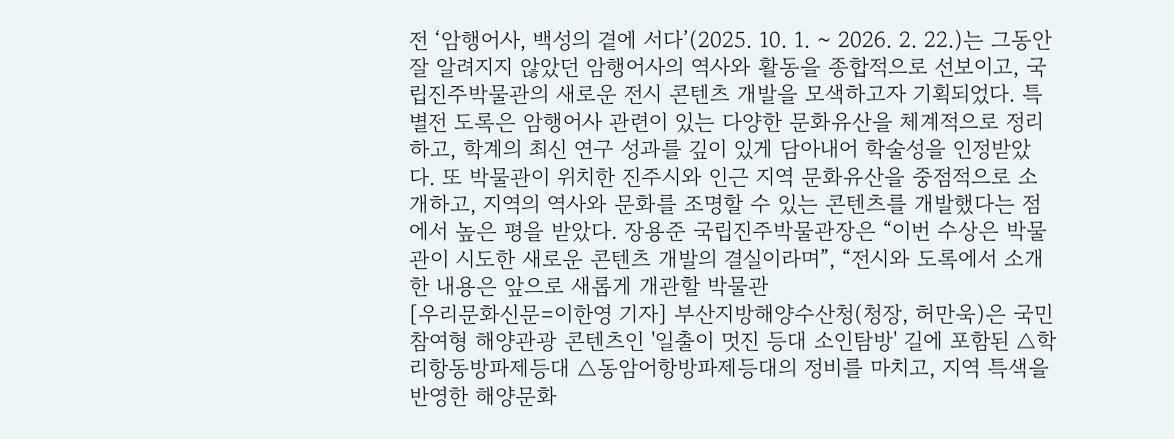전 ‘암행어사, 백성의 곁에 서다’(2025. 10. 1. ~ 2026. 2. 22.)는 그동안 잘 알려지지 않았던 암행어사의 역사와 활동을 종합적으로 선보이고, 국립진주박물관의 새로운 전시 콘텐츠 개발을 모색하고자 기획되었다. 특별전 도록은 암행어사 관련이 있는 다양한 문화유산을 체계적으로 정리하고, 학계의 최신 연구 성과를 깊이 있게 담아내어 학술성을 인정받았다. 또 박물관이 위치한 진주시와 인근 지역 문화유산을 중점적으로 소개하고, 지역의 역사와 문화를 조명할 수 있는 콘텐츠를 개발했다는 점에서 높은 평을 받았다. 장용준 국립진주박물관장은 “이번 수상은 박물관이 시도한 새로운 콘텐츠 개발의 결실이라며”, “전시와 도록에서 소개한 내용은 앞으로 새롭게 개관할 박물관
[우리문화신문=이한영 기자] 부산지방해양수산청(청장, 허만욱)은 국민 참여형 해양관광 콘텐츠인 '일출이 멋진 등대 소인탐방' 길에 포함된 △학리항동방파제등대 △동암어항방파제등대의 정비를 마치고, 지역 특색을 반영한 해양문화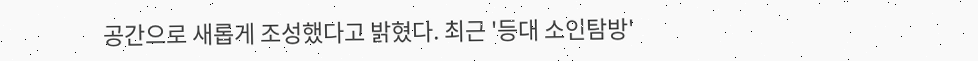공간으로 새롭게 조성했다고 밝혔다. 최근 '등대 소인탐방'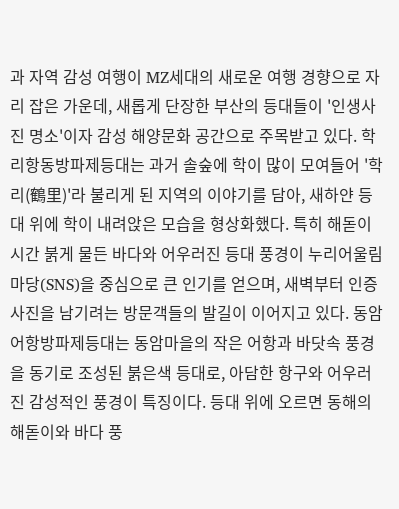과 자역 감성 여행이 MZ세대의 새로운 여행 경향으로 자리 잡은 가운데, 새롭게 단장한 부산의 등대들이 '인생사진 명소'이자 감성 해양문화 공간으로 주목받고 있다. 학리항동방파제등대는 과거 솔숲에 학이 많이 모여들어 '학리(鶴里)'라 불리게 된 지역의 이야기를 담아, 새하얀 등대 위에 학이 내려앉은 모습을 형상화했다. 특히 해돋이 시간 붉게 물든 바다와 어우러진 등대 풍경이 누리어울림마당(SNS)을 중심으로 큰 인기를 얻으며, 새벽부터 인증사진을 남기려는 방문객들의 발길이 이어지고 있다. 동암어항방파제등대는 동암마을의 작은 어항과 바닷속 풍경을 동기로 조성된 붉은색 등대로, 아담한 항구와 어우러진 감성적인 풍경이 특징이다. 등대 위에 오르면 동해의 해돋이와 바다 풍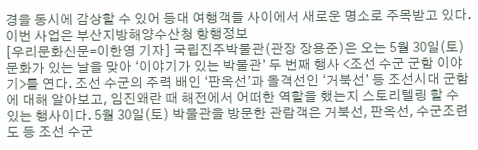경을 동시에 감상할 수 있어 등대 여행객들 사이에서 새로운 명소로 주목받고 있다. 이번 사업은 부산지방해양수산청 항행정보
[우리문화신문=이한영 기자] 국립진주박물관(관장 장용준)은 오는 5월 30일(토) 문화가 있는 날을 맞아 ‘이야기가 있는 박물관’ 두 번째 행사 <조선 수군 군함 이야기>를 연다. 조선 수군의 주력 배인 ‘판옥선’과 돌격선인 ‘거북선’ 등 조선시대 군함에 대해 알아보고, 임진왜란 때 해전에서 어떠한 역할을 했는지 스토리텔링 할 수 있는 행사이다. 5월 30일(토) 박물관을 방문한 관람객은 거북선, 판옥선, 수군조련도 등 조선 수군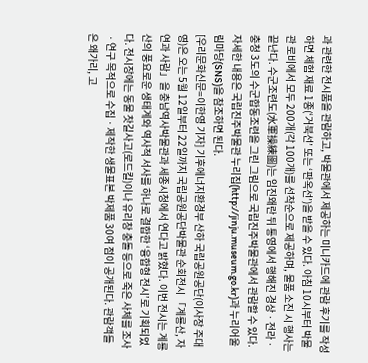과 관련한 전시품을 관람하고, 박물관에서 제공하는 미니카드에 관람 후기를 작성하면 체험 재료 1종(‘거북선’ 또는 ‘판옥선’)을 받을 수 있다. 아침 10시부터 박물관 로비에서 모두 200개(각 100개)를 선착순으로 제공하며, 물품 소진 시 행사는 끝난다. 수군조련도(水軍操練圖)는 임진왜란 뒤 통영에서 행해진 경상ㆍ전라ㆍ충청 3도의 수군합동조련을 그린 그림으로 국립진주박물관에서 관람할 수 있다. 자세한 내용은 국립진주박물관 누리집(http://jinju.museum.go.kr)과 누리어울림마당(SNS)을 참조하면 된다.
[우리문화신문=이한영 기자] 기후에너지환경부 산하 국립공원공단(이사장 주대영)은 오는 5월 12일부터 22일까지 국립공원공단박물관 순회전시 「계룡산, 자연과 사람」을 충남역사박물관과 세종시청에서 연다고 밝혔다. 이번 전시는 계룡산의 풍요로운 생태계와 역사적 서사를 하나로 결합한 ‘융합형 전시’로 기획되었다. 전시장에는 동물 찻길사고(로드킬)이나 유리창 충돌 등으로 죽은 사체를 조사ㆍ연구 목적으로 수집ㆍ제작한 생물표본 박제품 30여 점이 공개된다. 관람객들은 왜가리, 고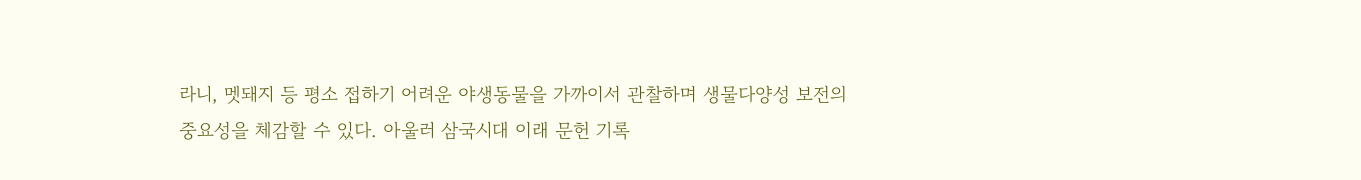라니, 멧돼지 등 평소 접하기 어려운 야생동물을 가까이서 관찰하며 생물다양성 보전의 중요성을 체감할 수 있다. 아울러 삼국시대 이래 문헌 기록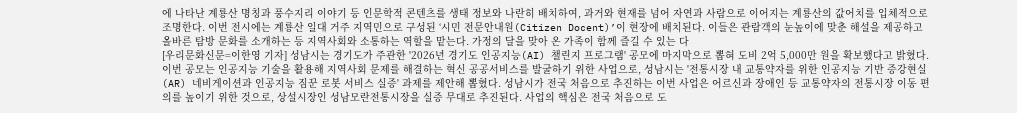에 나타난 계룡산 명칭과 풍수지리 이야기 등 인문학적 콘텐츠를 생태 정보와 나란히 배치하여, 과거와 현재를 넘어 자연과 사람으로 이어지는 계룡산의 값어치를 입체적으로 조명한다. 이번 전시에는 계룡산 일대 거주 지역민으로 구성된 ‘시민 전문안내원(Citizen Docent)’이 현장에 배치된다. 이들은 관람객의 눈높이에 맞춘 해설을 제공하고 올바른 탐방 문화를 소개하는 등 지역사회와 소통하는 역할을 맡는다. 가정의 달을 맞아 온 가족이 함께 즐길 수 있는 다
[우리문화신문=이한영 기자] 성남시는 경기도가 주관한 '2026년 경기도 인공지능(AI) 챌린지 프로그램' 공모에 마지막으로 뽑혀 도비 2억 5,000만 원을 확보했다고 밝혔다. 이번 공모는 인공지능 기술을 활용해 지역사회 문제를 해결하는 혁신 공공서비스를 발굴하기 위한 사업으로, 성남시는 '전통시장 내 교통약자를 위한 인공지능 기반 증강현실(AR) 네비게이션과 인공지능 짐꾼 로봇 서비스 실증' 과제를 제안해 뽑혔다. 성남시가 전국 처음으로 추진하는 이번 사업은 어르신과 장애인 등 교통약자의 전통시장 이동 편의를 높이기 위한 것으로, 상설시장인 성남모란전통시장을 실증 무대로 추진된다. 사업의 핵심은 전국 처음으로 도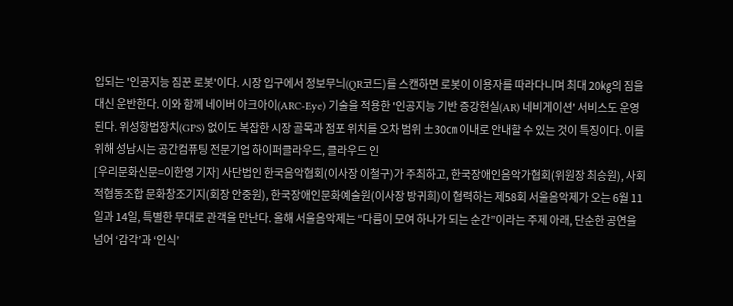입되는 '인공지능 짐꾼 로봇'이다. 시장 입구에서 정보무늬(QR코드)를 스캔하면 로봇이 이용자를 따라다니며 최대 20㎏의 짐을 대신 운반한다. 이와 함께 네이버 아크아이(ARC-Eye) 기술을 적용한 '인공지능 기반 증강현실(AR) 네비게이션' 서비스도 운영된다. 위성항법장치(GPS) 없이도 복잡한 시장 골목과 점포 위치를 오차 범위 ±30㎝ 이내로 안내할 수 있는 것이 특징이다. 이를 위해 성남시는 공간컴퓨팅 전문기업 하이퍼클라우드, 클라우드 인
[우리문화신문=이한영 기자] 사단법인 한국음악협회(이사장 이철구)가 주최하고, 한국장애인음악가협회(위원장 최승원), 사회적협동조합 문화창조기지(회장 안중원), 한국장애인문화예술원(이사장 방귀희)이 협력하는 제58회 서울음악제가 오는 6월 11일과 14일, 특별한 무대로 관객을 만난다. 올해 서울음악제는 “다름이 모여 하나가 되는 순간”이라는 주제 아래, 단순한 공연을 넘어 ‘감각’과 ‘인식’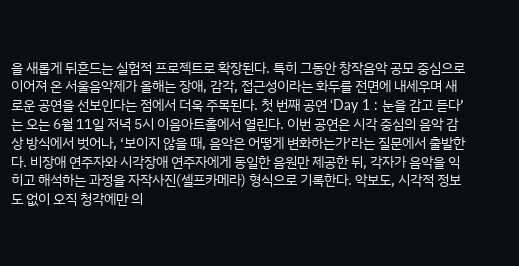을 새롭게 뒤흔드는 실험적 프로젝트로 확장된다. 특히 그동안 창작음악 공모 중심으로 이어져 온 서울음악제가 올해는 장애, 감각, 접근성이라는 화두를 전면에 내세우며 새로운 공연을 선보인다는 점에서 더욱 주목된다. 첫 번째 공연 ‘Day 1 : 눈을 감고 듣다’는 오는 6월 11일 저녁 5시 이음아트홀에서 열린다. 이번 공연은 시각 중심의 음악 감상 방식에서 벗어나, ‘보이지 않을 때, 음악은 어떻게 변화하는가’라는 질문에서 출발한다. 비장애 연주자와 시각장애 연주자에게 동일한 음원만 제공한 뒤, 각자가 음악을 익히고 해석하는 과정을 자작사진(셀프카메라) 형식으로 기록한다. 악보도, 시각적 정보도 없이 오직 청각에만 의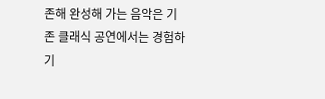존해 완성해 가는 음악은 기존 클래식 공연에서는 경험하기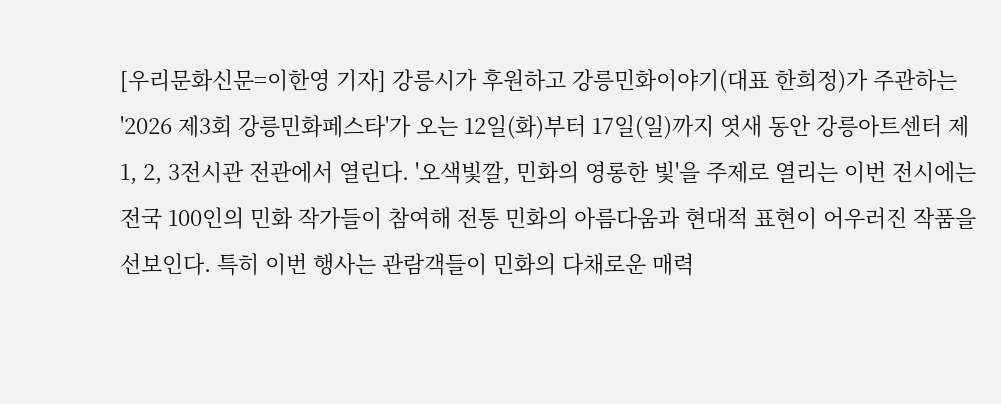[우리문화신문=이한영 기자] 강릉시가 후원하고 강릉민화이야기(대표 한희정)가 주관하는 '2026 제3회 강릉민화페스타'가 오는 12일(화)부터 17일(일)까지 엿새 동안 강릉아트센터 제1, 2, 3전시관 전관에서 열린다. '오색빛깔, 민화의 영롱한 빛'을 주제로 열리는 이번 전시에는 전국 100인의 민화 작가들이 참여해 전통 민화의 아름다움과 현대적 표현이 어우러진 작품을 선보인다. 특히 이번 행사는 관람객들이 민화의 다채로운 매력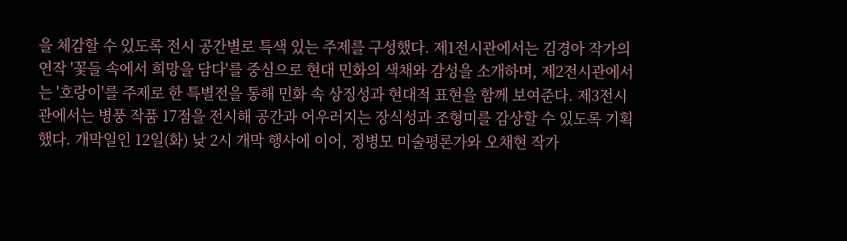을 체감할 수 있도록 전시 공간별로 특색 있는 주제를 구성했다. 제1전시관에서는 김경아 작가의 연작 '꽃들 속에서 희망을 담다'를 중심으로 현대 민화의 색채와 감성을 소개하며, 제2전시관에서는 '호랑이'를 주제로 한 특별전을 통해 민화 속 상징성과 현대적 표현을 함께 보여준다. 제3전시관에서는 병풍 작품 17점을 전시해 공간과 어우러지는 장식성과 조형미를 감상할 수 있도록 기획했다. 개막일인 12일(화) 낮 2시 개막 행사에 이어, 정병모 미술평론가와 오채현 작가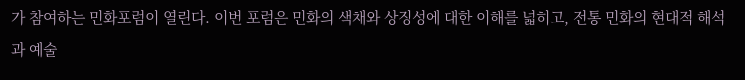가 참여하는 민화포럼이 열린다. 이번 포럼은 민화의 색채와 상징성에 대한 이해를 넓히고, 전통 민화의 현대적 해석과 예술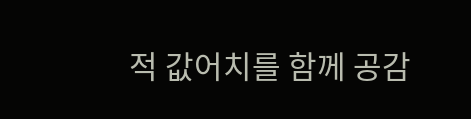적 값어치를 함께 공감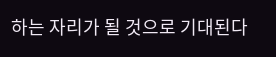하는 자리가 될 것으로 기대된다